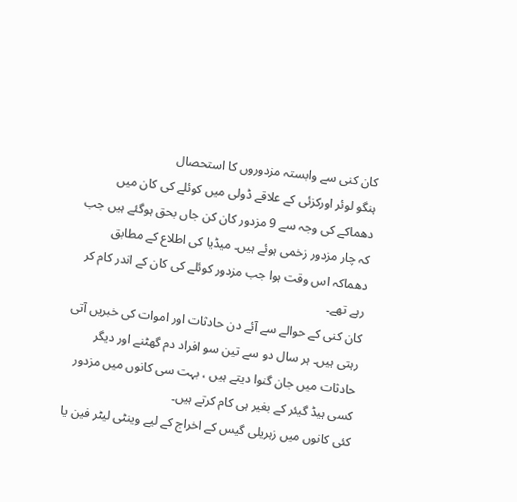کان کنی سے وابستہ مزدوروں کا استحصال
ہنگو لوئر اورکزئی کے علاقے ڈولی میں کوئلے کی کان میں دھماکے کی وجہ سے 9 مزدور کان کن جاں بحق ہوگئے ہیں جب کہ چار مزدور زخمی ہوئے ہیں۔ میڈیا کی اطلاع کے مطابق دھماکہ اس وقت ہوا جب مزدور کوئلے کی کان کے اندر کام کر رہے تھے۔
کان کنی کے حوالے سے آئے دن حادثات اور اموات کی خبریں آتی رہتی ہیں۔ ہر سال دو سے تین سو افراد دم گھٹنے اور دیگر حادثات میں جان گنوا دیتے ہیں ، بہت سی کانوں میں مزدور کسی ہیڈ گیئر کے بغیر ہی کام کرتے ہیں۔
کئی کانوں میں زہریلی گیس کے اخراج کے لیے وینٹی لیٹر فین یا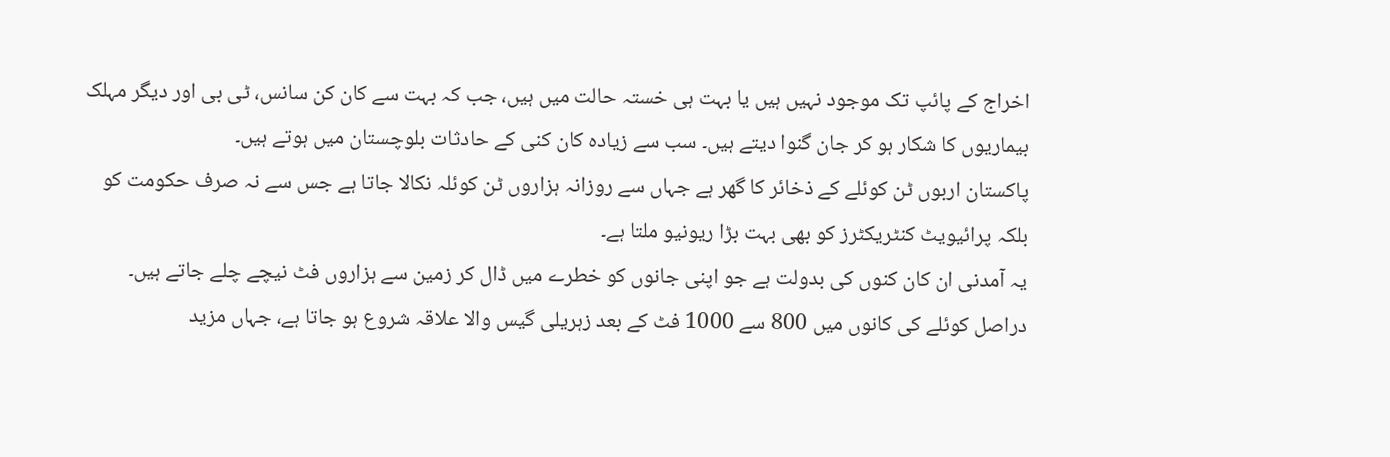اخراج کے پائپ تک موجود نہیں ہیں یا بہت ہی خستہ حالت میں ہیں، جب کہ بہت سے کان کن سانس، ٹی بی اور دیگر مہلک بیماریوں کا شکار ہو کر جان گنوا دیتے ہیں۔ سب سے زیادہ کان کنی کے حادثات بلوچستان میں ہوتے ہیں۔
پاکستان اربوں ٹن کوئلے کے ذخائر کا گھر ہے جہاں سے روزانہ ہزاروں ٹن کوئلہ نکالا جاتا ہے جس سے نہ صرف حکومت کو بلکہ پرائیویٹ کنٹریکٹرز کو بھی بہت بڑا ریونیو ملتا ہے۔
یہ آمدنی ان کان کنوں کی بدولت ہے جو اپنی جانوں کو خطرے میں ڈال کر زمین سے ہزاروں فٹ نیچے چلے جاتے ہیں۔
دراصل کوئلے کی کانوں میں 800 سے 1000 فٹ کے بعد زہریلی گیس والا علاقہ شروع ہو جاتا ہے، جہاں مزید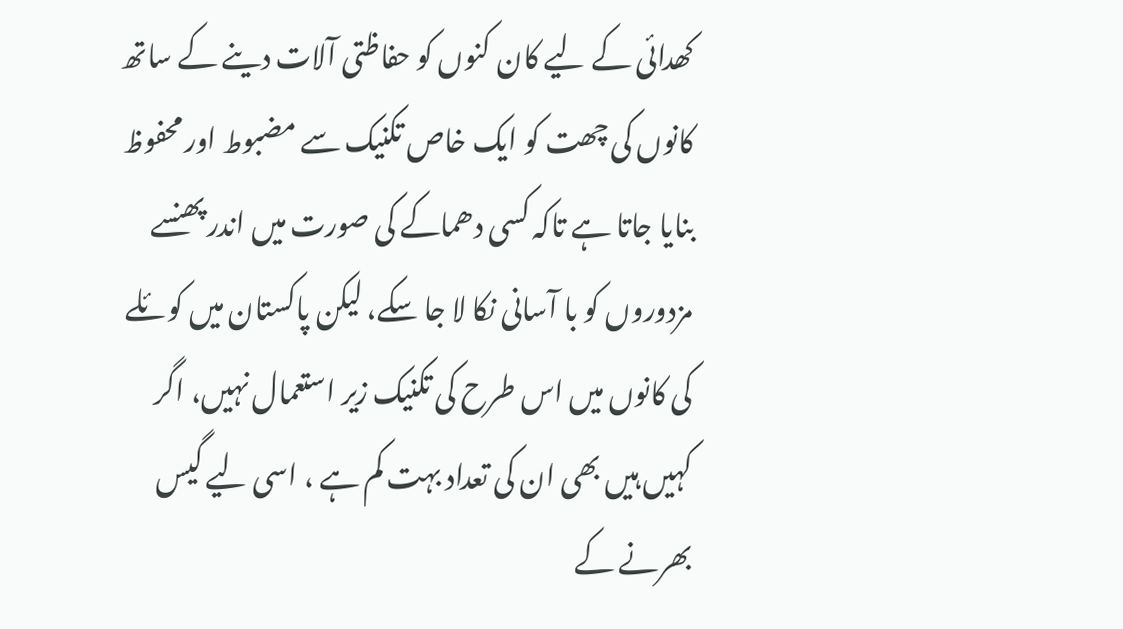کھدائی کے لیے کان کنوں کو حفاظتی آلات دینے کے ساتھ کانوں کی چھت کو ایک خاص تکنیک سے مضبوط اور محفوظ بنایا جاتا ہے تاکہ کسی دھماکے کی صورت میں اندر پھنسے مزدوروں کو با آسانی نکا لا جا سکے، لیکن پاکستان میں کوئلے کی کانوں میں اس طرح کی تکنیک زیر استعمال نہیں، اگر کہیں ہیں بھی ان کی تعداد بہت کم ہے ، اسی لیے گیس بھرنے کے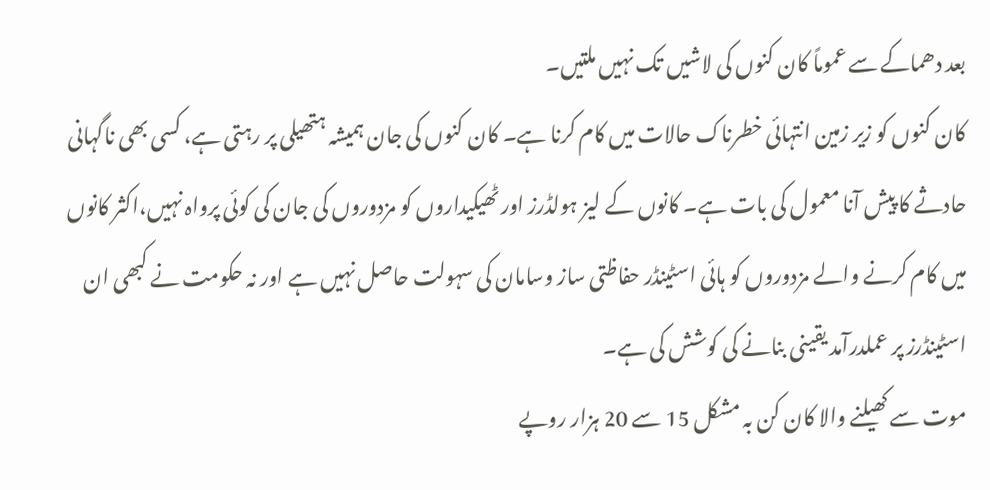بعد دھماکے سے عموماً کان کنوں کی لاشیں تک نہیں ملتیں۔
کان کنوں کو زیر زمین انتہائی خطرناک حالات میں کام کرنا ہے۔ کان کنوں کی جان ہمیشہ ہتھیلی پر رہتی ہے، کسی بھی ناگہانی حادثے کا پیش آنا معمول کی بات ہے۔ کانوں کے لیز ہولڈرز اور ٹھیکیداروں کو مزدوروں کی جان کی کوئی پرواہ نہیں،اکثر کانوں میں کام کرنے والے مزدوروں کو ہائی اسٹینڈر حفاظتی ساز وسامان کی سہولت حاصل نہیں ہے اور نہ حکومت نے کبھی ان اسٹینڈرز پر عملدرآمد یقینی بنانے کی کوشش کی ہے۔
موت سے کھیلنے والا کان کن بہ مشکل 15 سے 20 ہزار روپے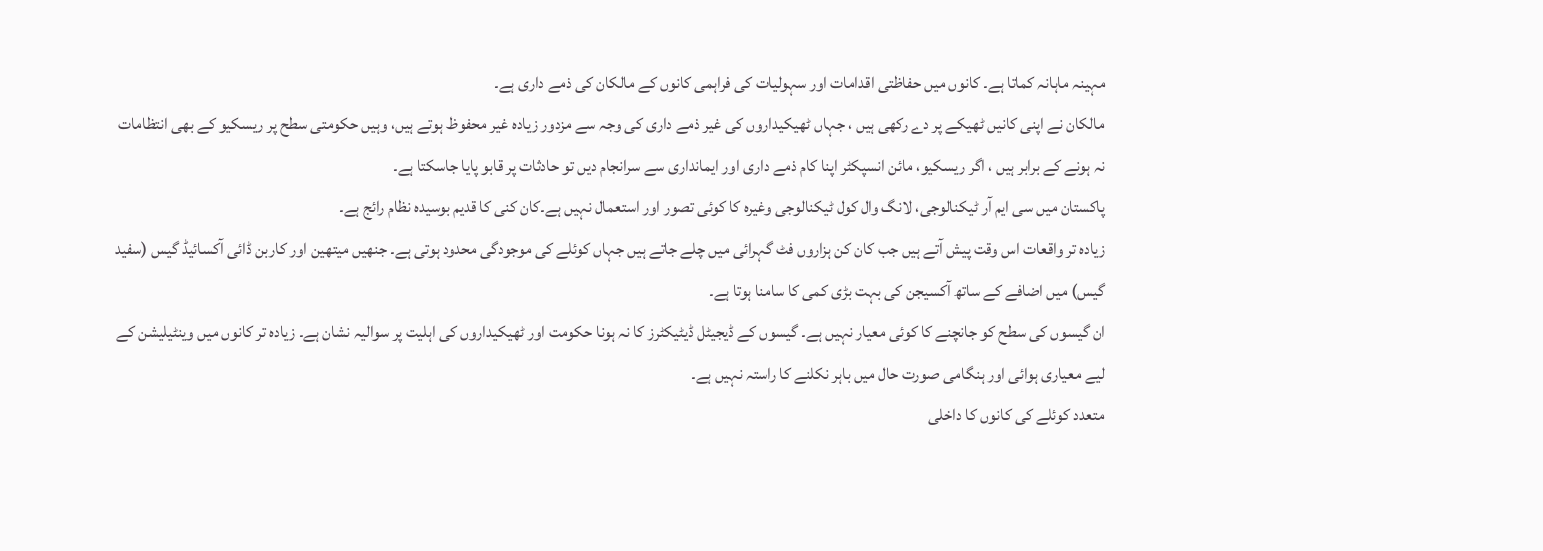مہینہ ماہانہ کماتا ہے۔ کانوں میں حفاظتی اقدامات اور سہولیات کی فراہمی کانوں کے مالکان کی ذمے داری ہے۔
مالکان نے اپنی کانیں ٹھیکے پر دے رکھی ہیں ، جہاں ٹھیکیداروں کی غیر ذمے داری کی وجہ سے مزدور زیادہ غیر محفوظ ہوتے ہیں، وہیں حکومتی سطح پر ریسکیو کے بھی انتظامات نہ ہونے کے برابر ہیں ، اگر ریسکیو، مائن انسپکٹر اپنا کام ذمے داری اور ایمانداری سے سرانجام دیں تو حادثات پر قابو پایا جاسکتا ہے۔
پاکستان میں سی ایم آر ٹیکنالوجی، لانگ وال کول ٹیکنالوجی وغیرہ کا کوئی تصور اور استعمال نہیں ہے۔کان کنی کا قدیم بوسیدہ نظام رائج ہے۔
زیادہ تر واقعات اس وقت پیش آتے ہیں جب کان کن ہزاروں فٹ گہرائی میں چلے جاتے ہیں جہاں کوئلے کی موجودگی محدود ہوتی ہے۔ جنھیں میتھین اور کاربن ڈائی آکسائیڈ گیس (سفید گیس) میں اضافے کے ساتھ آکسیجن کی بہت بڑی کمی کا سامنا ہوتا ہے۔
ان گیسوں کی سطح کو جانچنے کا کوئی معیار نہیں ہے۔ گیسوں کے ڈیجیٹل ڈیٹیکٹرز کا نہ ہونا حکومت اور ٹھیکیداروں کی اہلیت پر سوالیہ نشان ہے۔ زیادہ تر کانوں میں وینٹیلیشن کے لیے معیاری ہوائی اور ہنگامی صورت حال میں باہر نکلنے کا راستہ نہیں ہے۔
متعدد کوئلے کی کانوں کا داخلی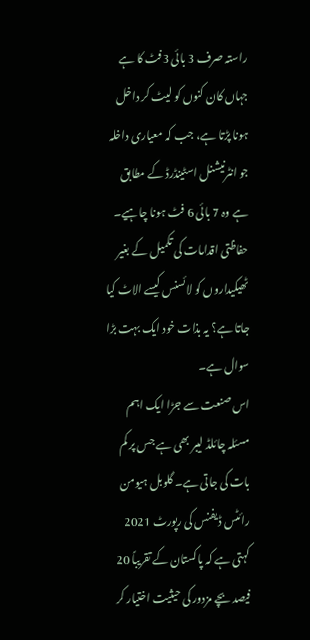راستہ صرف 3 بائی 3فٹ کا ہے جہاں کان کنوں کو لیٹ کر داخل ہونا پڑتا ہے، جب کہ معیاری داخلہ جو انٹرنیشنل اسٹینڈرڈ کے مطابق ہے وہ 7 بائی 6 فٹ ہونا چاہیے۔ حفاظتی اقدامات کی تکمیل کے بغیر ٹھیکیداروں کو لائسنس کیسے الاٹ کیا جاتا ہے؟ یہ بذات خود ایک بہت بڑا سوال ہے۔
اس صنعت سے جڑا ایک اہم مسئلہ چائلڈ لیبر بھی ہے جس پر کم بات کی جاتی ہے۔ گلوبل ہیومن رائٹس ڈیفنس کی رپورٹ 2021 کہتی ہے کہ پاکستان کے تقریباً 20 فیصد بچے مزدور کی حیثیت اختیار کر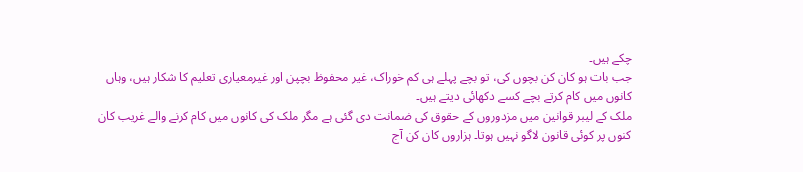چکے ہیں۔
جب بات ہو کان کن بچوں کی، تو بچے پہلے ہی کم خوراک، غیر محفوظ بچپن اور غیرمعیاری تعلیم کا شکار ہیں، وہاں کانوں میں کام کرتے بچے کسے دکھائی دیتے ہیں۔
ملک کے لیبر قوانین میں مزدوروں کے حقوق کی ضمانت دی گئی ہے مگر ملک کی کانوں میں کام کرنے والے غریب کان کنوں پر کوئی قانون لاگو نہیں ہوتا۔ ہزاروں کان کن آج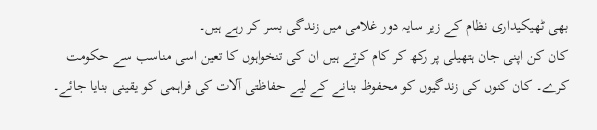بھی ٹھیکیداری نظام کے زیر سایہ دور غلامی میں زندگی بسر کر رہے ہیں۔
کان کن اپنی جان ہتھیلی پر رکھ کر کام کرتے ہیں ان کی تنخواہوں کا تعین اسی مناسب سے حکومت کرے۔ کان کنوں کی زندگیوں کو محفوظ بنانے کے لیے حفاظتی آلات کی فراہمی کو یقینی بنایا جائے۔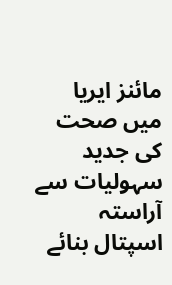مائنز ایریا میں صحت کی جدید سہولیات سے آراستہ اسپتال بنائے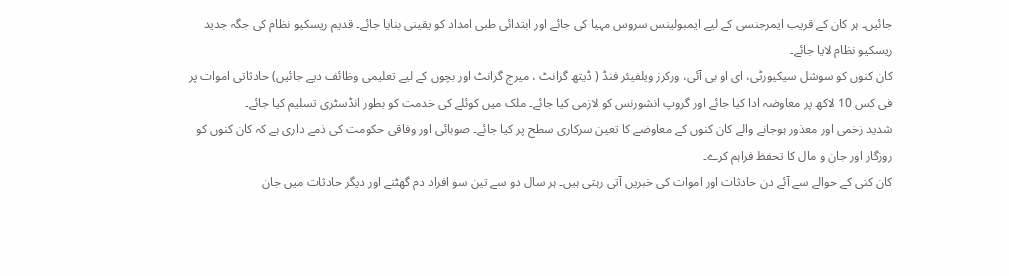جائیں۔ ہر کان کے قریب ایمرجنسی کے لیے ایمبولینس سروس مہیا کی جائے اور ابتدائی طبی امداد کو یقینی بنایا جائے۔ قدیم ریسکیو نظام کی جگہ جدید ریسکیو نظام لایا جائے۔
کان کنوں کو سوشل سیکیورٹی، ای او بی آئی، ورکرز ویلفیئر فنڈ ( ڈیتھ گرانٹ ، میرج گرانٹ اور بچوں کے لیے تعلیمی وظائف دیے جائیں) حادثاتی اموات پر فی کس 10 لاکھ پر معاوضہ ادا کیا جائے اور گروپ انشورنس کو لازمی کیا جائے۔ ملک میں کوئلے کی خدمت کو بطور انڈسٹری تسلیم کیا جائے۔
شدید زخمی اور معذور ہوجانے والے کان کنوں کے معاوضے کا تعین سرکاری سطح پر کیا جائے۔ صوبائی اور وفاقی حکومت کی ذمے داری ہے کہ کان کنوں کو روزگار اور جان و مال کا تحفظ فراہم کرے۔
کان کنی کے حوالے سے آئے دن حادثات اور اموات کی خبریں آتی رہتی ہیں۔ ہر سال دو سے تین سو افراد دم گھٹنے اور دیگر حادثات میں جان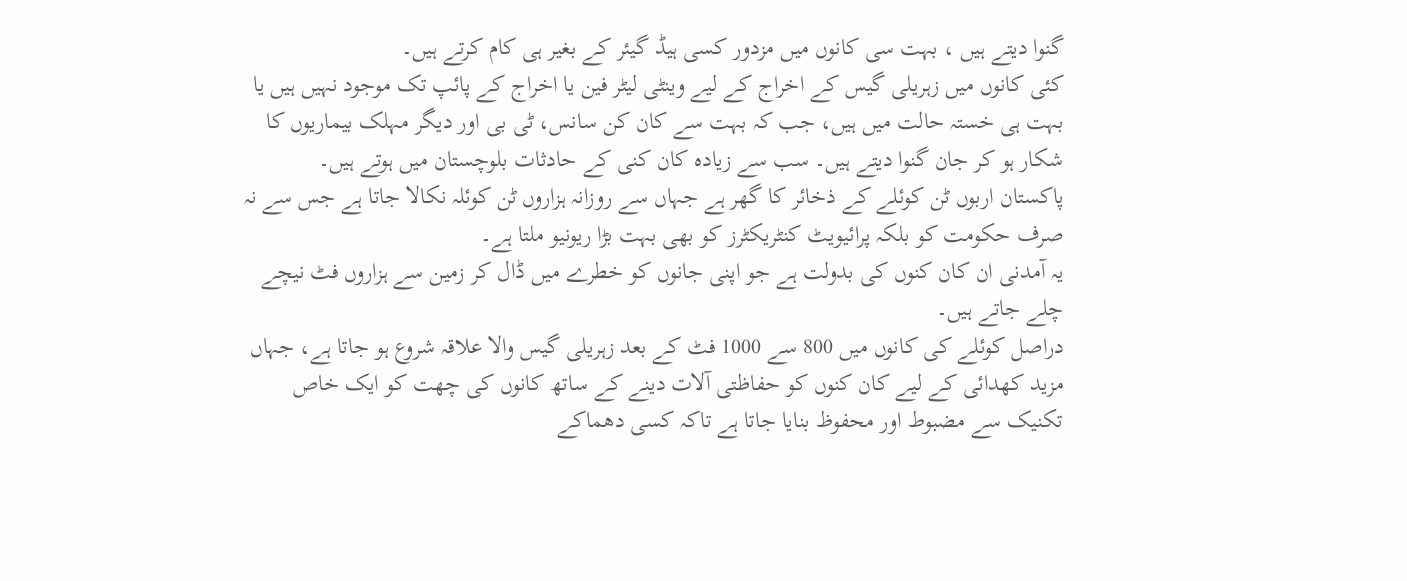گنوا دیتے ہیں ، بہت سی کانوں میں مزدور کسی ہیڈ گیئر کے بغیر ہی کام کرتے ہیں۔
کئی کانوں میں زہریلی گیس کے اخراج کے لیے وینٹی لیٹر فین یا اخراج کے پائپ تک موجود نہیں ہیں یا بہت ہی خستہ حالت میں ہیں، جب کہ بہت سے کان کن سانس، ٹی بی اور دیگر مہلک بیماریوں کا شکار ہو کر جان گنوا دیتے ہیں۔ سب سے زیادہ کان کنی کے حادثات بلوچستان میں ہوتے ہیں۔
پاکستان اربوں ٹن کوئلے کے ذخائر کا گھر ہے جہاں سے روزانہ ہزاروں ٹن کوئلہ نکالا جاتا ہے جس سے نہ صرف حکومت کو بلکہ پرائیویٹ کنٹریکٹرز کو بھی بہت بڑا ریونیو ملتا ہے۔
یہ آمدنی ان کان کنوں کی بدولت ہے جو اپنی جانوں کو خطرے میں ڈال کر زمین سے ہزاروں فٹ نیچے چلے جاتے ہیں۔
دراصل کوئلے کی کانوں میں 800 سے 1000 فٹ کے بعد زہریلی گیس والا علاقہ شروع ہو جاتا ہے، جہاں مزید کھدائی کے لیے کان کنوں کو حفاظتی آلات دینے کے ساتھ کانوں کی چھت کو ایک خاص تکنیک سے مضبوط اور محفوظ بنایا جاتا ہے تاکہ کسی دھماکے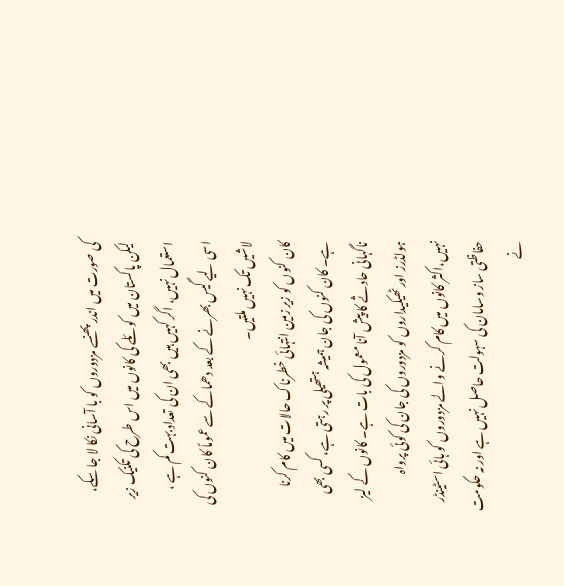کی صورت میں اندر پھنسے مزدوروں کو با آسانی نکا لا جا سکے، لیکن پاکستان میں کوئلے کی کانوں میں اس طرح کی تکنیک زیر استعمال نہیں، اگر کہیں ہیں بھی ان کی تعداد بہت کم ہے ، اسی لیے گیس بھرنے کے بعد دھماکے سے عموماً کان کنوں کی لاشیں تک نہیں ملتیں۔
کان کنوں کو زیر زمین انتہائی خطرناک حالات میں کام کرنا ہے۔ کان کنوں کی جان ہمیشہ ہتھیلی پر رہتی ہے، کسی بھی ناگہانی حادثے کا پیش آنا معمول کی بات ہے۔ کانوں کے لیز ہولڈرز اور ٹھیکیداروں کو مزدوروں کی جان کی کوئی پرواہ نہیں،اکثر کانوں میں کام کرنے والے مزدوروں کو ہائی اسٹینڈر حفاظتی ساز وسامان کی سہولت حاصل نہیں ہے اور نہ حکومت نے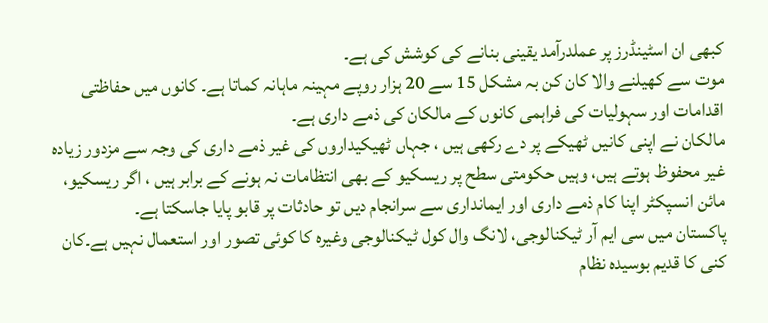کبھی ان اسٹینڈرز پر عملدرآمد یقینی بنانے کی کوشش کی ہے۔
موت سے کھیلنے والا کان کن بہ مشکل 15 سے 20 ہزار روپے مہینہ ماہانہ کماتا ہے۔ کانوں میں حفاظتی اقدامات اور سہولیات کی فراہمی کانوں کے مالکان کی ذمے داری ہے۔
مالکان نے اپنی کانیں ٹھیکے پر دے رکھی ہیں ، جہاں ٹھیکیداروں کی غیر ذمے داری کی وجہ سے مزدور زیادہ غیر محفوظ ہوتے ہیں، وہیں حکومتی سطح پر ریسکیو کے بھی انتظامات نہ ہونے کے برابر ہیں ، اگر ریسکیو، مائن انسپکٹر اپنا کام ذمے داری اور ایمانداری سے سرانجام دیں تو حادثات پر قابو پایا جاسکتا ہے۔
پاکستان میں سی ایم آر ٹیکنالوجی، لانگ وال کول ٹیکنالوجی وغیرہ کا کوئی تصور اور استعمال نہیں ہے۔کان کنی کا قدیم بوسیدہ نظام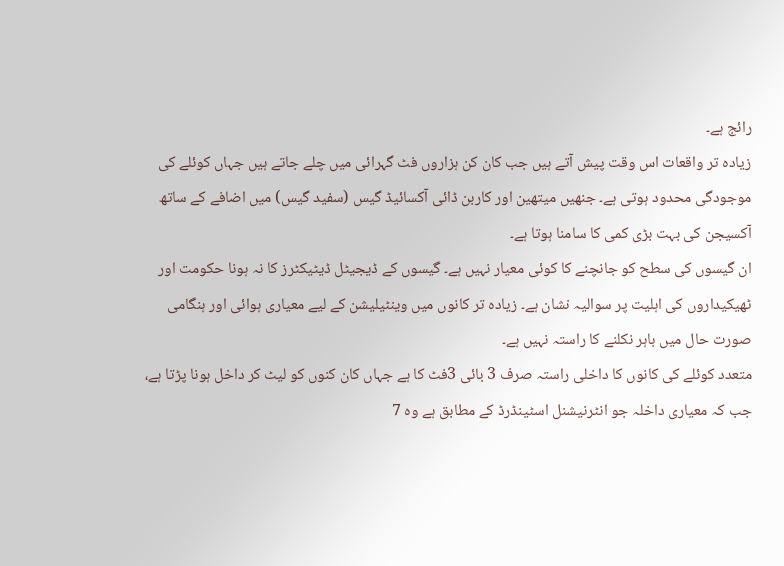رائج ہے۔
زیادہ تر واقعات اس وقت پیش آتے ہیں جب کان کن ہزاروں فٹ گہرائی میں چلے جاتے ہیں جہاں کوئلے کی موجودگی محدود ہوتی ہے۔ جنھیں میتھین اور کاربن ڈائی آکسائیڈ گیس (سفید گیس) میں اضافے کے ساتھ آکسیجن کی بہت بڑی کمی کا سامنا ہوتا ہے۔
ان گیسوں کی سطح کو جانچنے کا کوئی معیار نہیں ہے۔ گیسوں کے ڈیجیٹل ڈیٹیکٹرز کا نہ ہونا حکومت اور ٹھیکیداروں کی اہلیت پر سوالیہ نشان ہے۔ زیادہ تر کانوں میں وینٹیلیشن کے لیے معیاری ہوائی اور ہنگامی صورت حال میں باہر نکلنے کا راستہ نہیں ہے۔
متعدد کوئلے کی کانوں کا داخلی راستہ صرف 3 بائی 3فٹ کا ہے جہاں کان کنوں کو لیٹ کر داخل ہونا پڑتا ہے، جب کہ معیاری داخلہ جو انٹرنیشنل اسٹینڈرڈ کے مطابق ہے وہ 7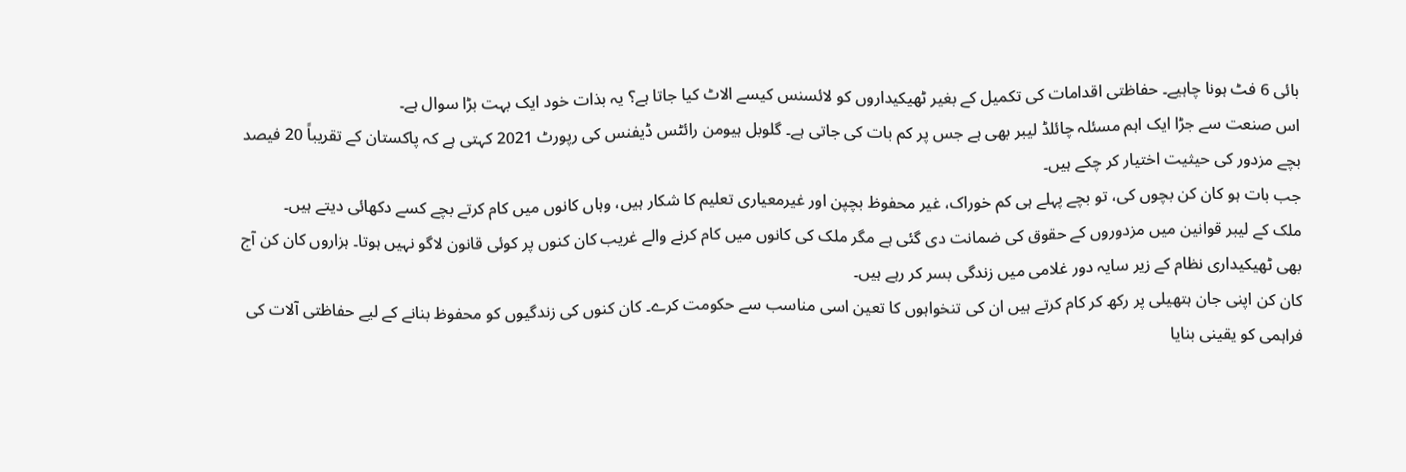بائی 6 فٹ ہونا چاہیے۔ حفاظتی اقدامات کی تکمیل کے بغیر ٹھیکیداروں کو لائسنس کیسے الاٹ کیا جاتا ہے؟ یہ بذات خود ایک بہت بڑا سوال ہے۔
اس صنعت سے جڑا ایک اہم مسئلہ چائلڈ لیبر بھی ہے جس پر کم بات کی جاتی ہے۔ گلوبل ہیومن رائٹس ڈیفنس کی رپورٹ 2021 کہتی ہے کہ پاکستان کے تقریباً 20 فیصد بچے مزدور کی حیثیت اختیار کر چکے ہیں۔
جب بات ہو کان کن بچوں کی، تو بچے پہلے ہی کم خوراک، غیر محفوظ بچپن اور غیرمعیاری تعلیم کا شکار ہیں، وہاں کانوں میں کام کرتے بچے کسے دکھائی دیتے ہیں۔
ملک کے لیبر قوانین میں مزدوروں کے حقوق کی ضمانت دی گئی ہے مگر ملک کی کانوں میں کام کرنے والے غریب کان کنوں پر کوئی قانون لاگو نہیں ہوتا۔ ہزاروں کان کن آج بھی ٹھیکیداری نظام کے زیر سایہ دور غلامی میں زندگی بسر کر رہے ہیں۔
کان کن اپنی جان ہتھیلی پر رکھ کر کام کرتے ہیں ان کی تنخواہوں کا تعین اسی مناسب سے حکومت کرے۔ کان کنوں کی زندگیوں کو محفوظ بنانے کے لیے حفاظتی آلات کی فراہمی کو یقینی بنایا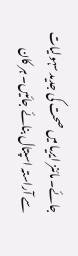جائے۔ مائنز ایریا میں صحت کی جدید سہولیات سے آراستہ اسپتال بنائے جائیں۔ ہر کان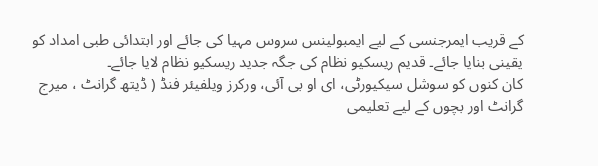کے قریب ایمرجنسی کے لیے ایمبولینس سروس مہیا کی جائے اور ابتدائی طبی امداد کو یقینی بنایا جائے۔ قدیم ریسکیو نظام کی جگہ جدید ریسکیو نظام لایا جائے۔
کان کنوں کو سوشل سیکیورٹی، ای او بی آئی، ورکرز ویلفیئر فنڈ ( ڈیتھ گرانٹ ، میرج گرانٹ اور بچوں کے لیے تعلیمی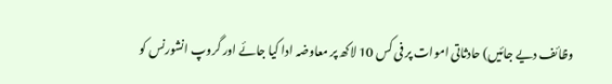وظائف دیے جائیں) حادثاتی اموات پر فی کس 10 لاکھ پر معاوضہ ادا کیا جائے اور گروپ انشورنس کو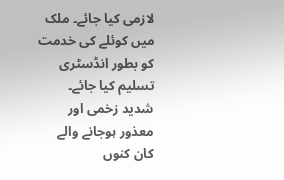لازمی کیا جائے۔ ملک میں کوئلے کی خدمت کو بطور انڈسٹری تسلیم کیا جائے۔
شدید زخمی اور معذور ہوجانے والے کان کنوں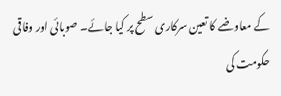کے معاوضے کا تعین سرکاری سطح پر کیا جائے۔ صوبائی اور وفاقی حکومت کی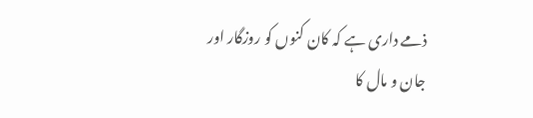ذمے داری ہے کہ کان کنوں کو روزگار اور جان و مال کا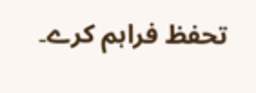تحفظ فراہم کرے۔